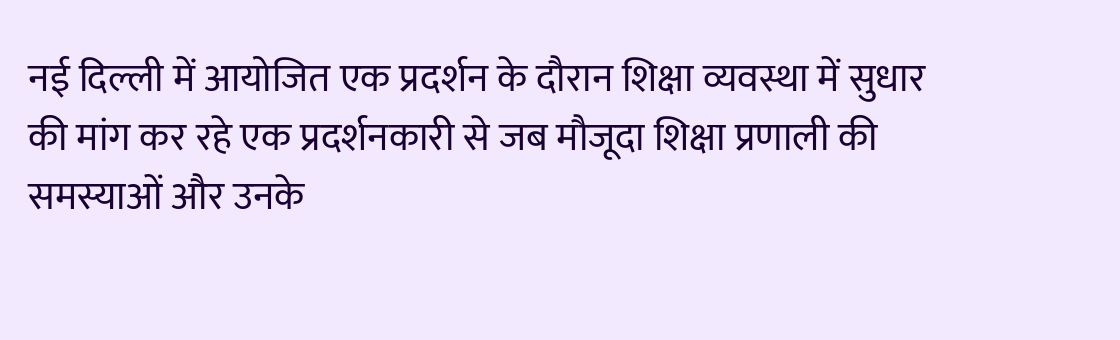नई दिल्ली में आयोजित एक प्रदर्शन के दौरान शिक्षा व्यवस्था में सुधार की मांग कर रहे एक प्रदर्शनकारी से जब मौजूदा शिक्षा प्रणाली की समस्याओं और उनके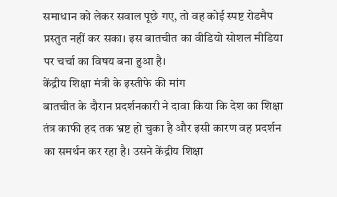समाधान को लेकर सवाल पूछे गए, तो वह कोई स्पष्ट रोडमैप प्रस्तुत नहीं कर सका। इस बातचीत का वीडियो सोशल मीडिया पर चर्चा का विषय बना हुआ है।
केंद्रीय शिक्षा मंत्री के इस्तीफे की मांग
बातचीत के दौरान प्रदर्शनकारी ने दावा किया कि देश का शिक्षा तंत्र काफी हद तक भ्रष्ट हो चुका है और इसी कारण वह प्रदर्शन का समर्थन कर रहा है। उसने केंद्रीय शिक्षा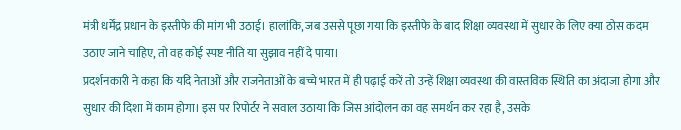मंत्री धर्मेंद्र प्रधान के इस्तीफे की मांग भी उठाई। हालांकि, जब उससे पूछा गया कि इस्तीफे के बाद शिक्षा व्यवस्था में सुधार के लिए क्या ठोस कदम उठाए जाने चाहिए, तो वह कोई स्पष्ट नीति या सुझाव नहीं दे पाया।
प्रदर्शनकारी ने कहा कि यदि नेताओं और राजनेताओं के बच्चे भारत में ही पढ़ाई करें तो उन्हें शिक्षा व्यवस्था की वास्तविक स्थिति का अंदाजा होगा और सुधार की दिशा में काम होगा। इस पर रिपोर्टर ने सवाल उठाया कि जिस आंदोलन का वह समर्थन कर रहा है, उसके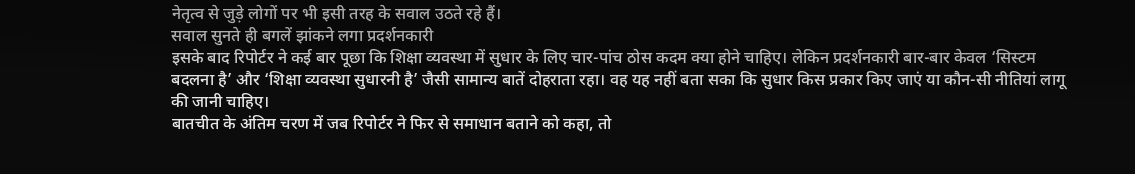नेतृत्व से जुड़े लोगों पर भी इसी तरह के सवाल उठते रहे हैं।
सवाल सुनते ही बगलें झांकने लगा प्रदर्शनकारी
इसके बाद रिपोर्टर ने कई बार पूछा कि शिक्षा व्यवस्था में सुधार के लिए चार-पांच ठोस कदम क्या होने चाहिए। लेकिन प्रदर्शनकारी बार-बार केवल ‘सिस्टम बदलना है’ और ‘शिक्षा व्यवस्था सुधारनी है’ जैसी सामान्य बातें दोहराता रहा। वह यह नहीं बता सका कि सुधार किस प्रकार किए जाएं या कौन-सी नीतियां लागू की जानी चाहिए।
बातचीत के अंतिम चरण में जब रिपोर्टर ने फिर से समाधान बताने को कहा, तो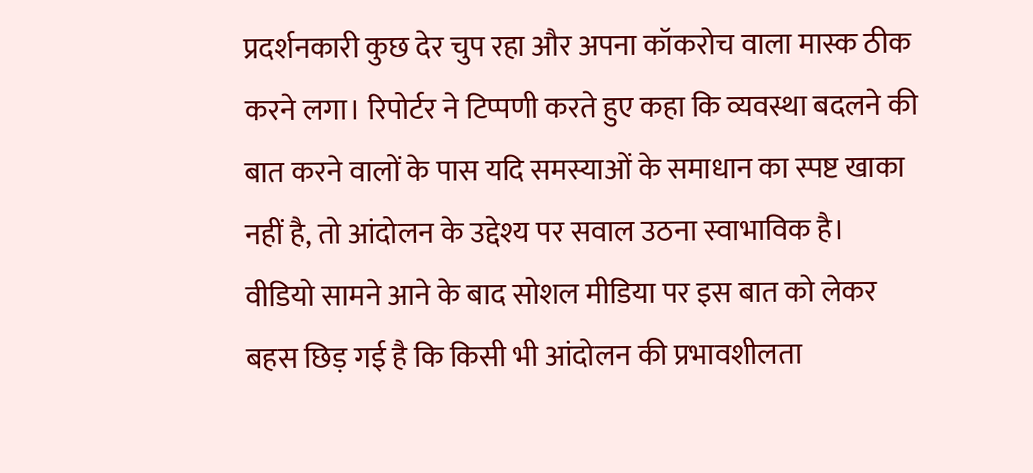प्रदर्शनकारी कुछ देर चुप रहा और अपना कॉकरोच वाला मास्क ठीक करने लगा। रिपोर्टर ने टिप्पणी करते हुए कहा कि व्यवस्था बदलने की बात करने वालों के पास यदि समस्याओं के समाधान का स्पष्ट खाका नहीं है, तो आंदोलन के उद्देश्य पर सवाल उठना स्वाभाविक है।
वीडियो सामने आने के बाद सोशल मीडिया पर इस बात को लेकर बहस छिड़ गई है कि किसी भी आंदोलन की प्रभावशीलता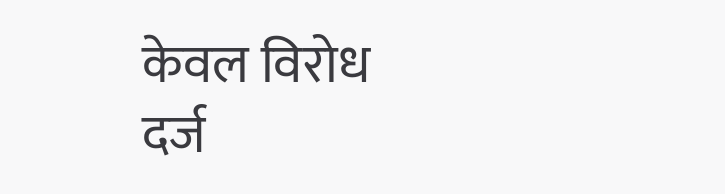केवल विरोध दर्ज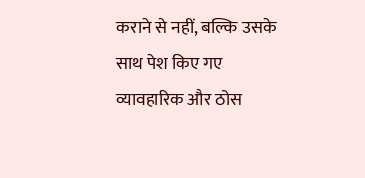कराने से नहीं, बल्कि उसके साथ पेश किए गए व्यावहारिक और ठोस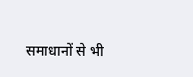समाधानों से भी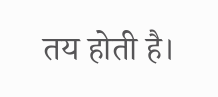तय होती है।